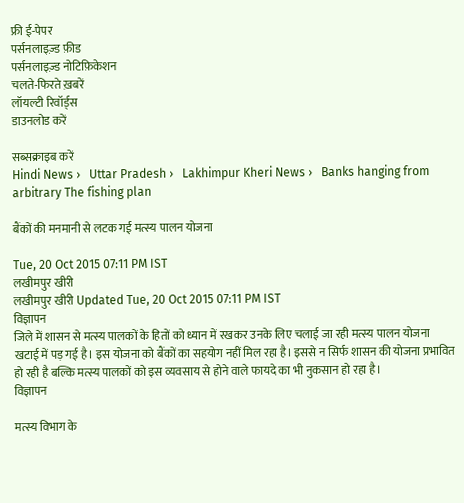फ्री ई-पेपर
पर्सनलाइज़्ड फ़ीड
पर्सनलाइज़्ड नोटिफ़िकेशन
चलते-फिरते ख़बरें
लॉयल्टी रिवॉर्ड्स
डाउनलोड करें

सब्सक्राइब करें
Hindi News ›   Uttar Pradesh ›   Lakhimpur Kheri News ›   Banks hanging from arbitrary The fishing plan

बैंकों की मनमानी से लटक गई मत्स्य पालन योजना

Tue, 20 Oct 2015 07:11 PM IST
लखीमपुर खीरी
लखीमपुर खीरी Updated Tue, 20 Oct 2015 07:11 PM IST
विज्ञापन
जिले में शासन से मत्स्य पालकों के हितों को ध्यान में रखकर उनके लिए चलाई जा रही मत्स्य पालन योजना खटाई में पड़ गई है। इस योजना को बैंकों का सहयोग नहीं मिल रहा है। इससे न सिर्फ शासन की योजना प्रभावित हो रही है बल्कि मत्स्य पालकों को इस व्यवसाय से होने वाले फायदे का भी नुकसान हो रहा है।
विज्ञापन

मत्स्य विभाग के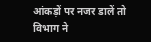आंकड़ों पर नजर डालें तो विभाग ने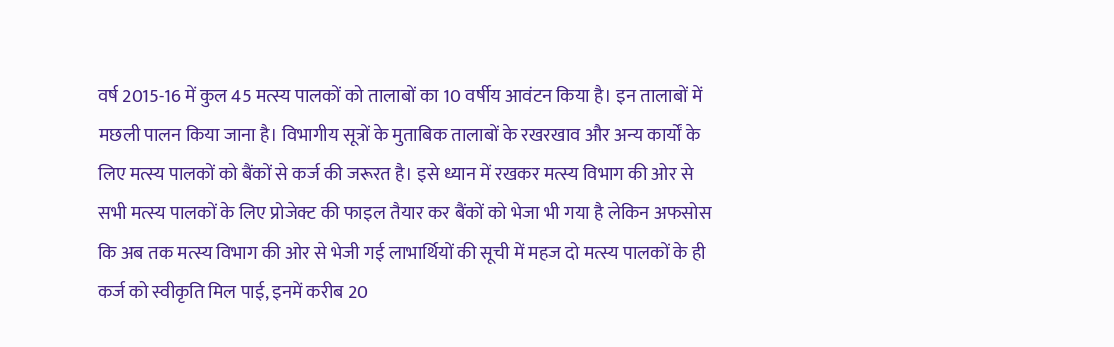वर्ष 2015-16 में कुल 45 मत्स्य पालकों को तालाबों का 10 वर्षीय आवंटन किया है। इन तालाबों में मछली पालन किया जाना है। विभागीय सूत्रों के मुताबिक तालाबों के रखरखाव और अन्य कार्यों के लिए मत्स्य पालकों को बैंकों से कर्ज की जरूरत है। इसे ध्यान में रखकर मत्स्य विभाग की ओर से सभी मत्स्य पालकों के लिए प्रोजेक्ट की फाइल तैयार कर बैंकों को भेजा भी गया है लेकिन अफसोस कि अब तक मत्स्य विभाग की ओर से भेजी गई लाभार्थियों की सूची में महज दो मत्स्य पालकों के ही कर्ज को स्वीकृति मिल पाई, इनमें करीब 20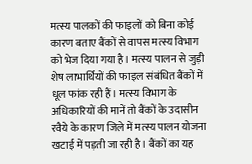मत्स्य पालकों की फाइलों को बिना कोई कारण बताए बैंकों से वापस मत्स्य विभाग को भेज दिया गया है। मत्स्य पालन से जुड़ी शेष लाभार्थियों की फाइल संबंधित बैंकों में धूल फांक रही हैं। मत्स्य विभाग के अधिकारियों की मानें तो बैंकों के उदासीन रवैये के कारण जिले में मत्स्य पालन योजना खटाई में पड़ती जा रही है। बैंकों का यह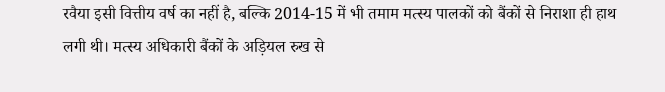रवैया इसी वित्तीय वर्ष का नहीं है, बल्कि 2014-15 में भी तमाम मत्स्य पालकों को बैंकों से निराशा ही हाथ लगी थी। मत्स्य अधिकारी बैंकों के अड़ियल रुख से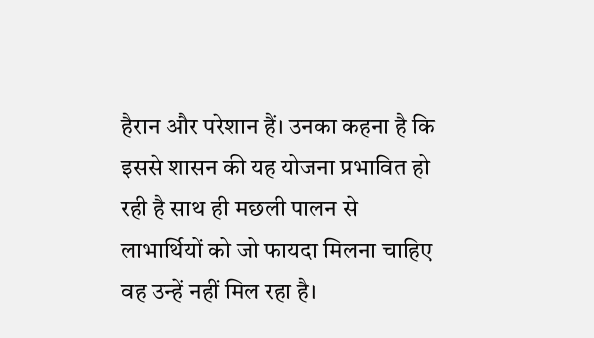हैरान और परेशान हैं। उनका कहना है कि इससे शासन की यह योजना प्रभावित हो रही है साथ ही मछली पालन से लाभार्थियों को जो फायदा मिलना चाहिए वह उन्हें नहीं मिल रहा है।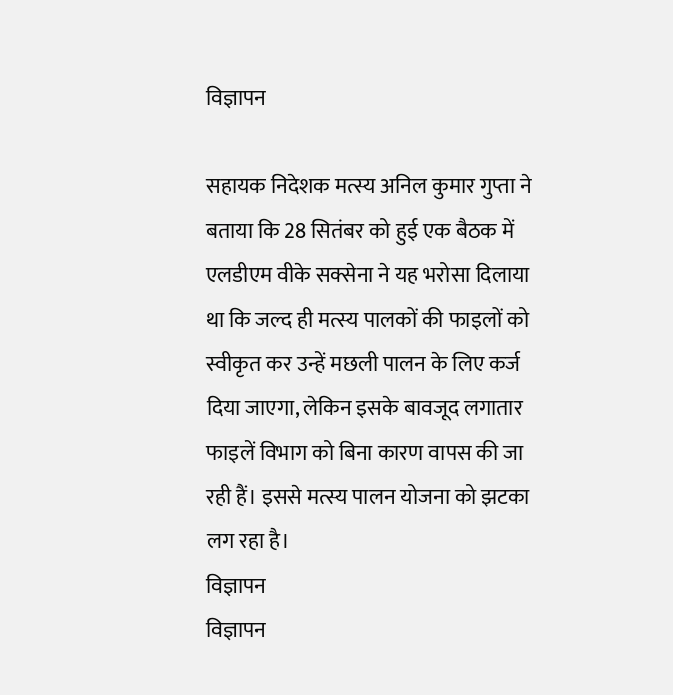विज्ञापन

सहायक निदेशक मत्स्य अनिल कुमार गुप्ता ने बताया कि 28 सितंबर को हुई एक बैठक में एलडीएम वीके सक्सेना ने यह भरोसा दिलाया था कि जल्द ही मत्स्य पालकों की फाइलों को स्वीकृत कर उन्हें मछली पालन के लिए कर्ज दिया जाएगा, लेकिन इसके बावजूद लगातार फाइलें विभाग को बिना कारण वापस की जा रही हैं। इससे मत्स्य पालन योजना को झटका लग रहा है।
विज्ञापन
विज्ञापन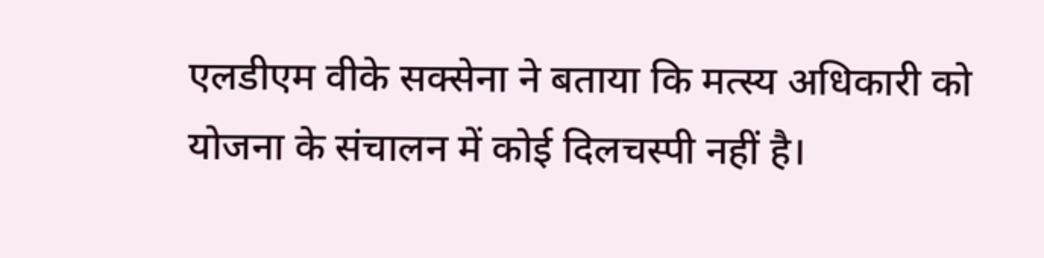एलडीएम वीके सक्सेना ने बताया कि मत्स्य अधिकारी को योजना के संचालन में कोई दिलचस्पी नहीं है।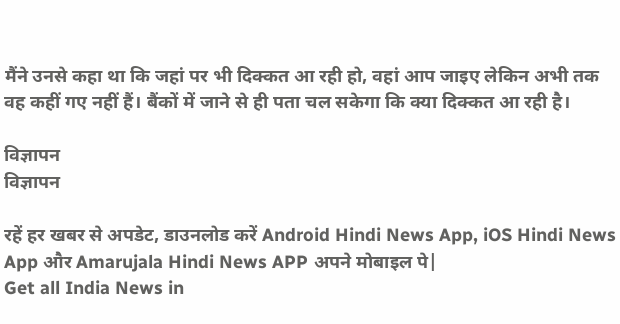मैंने उनसे कहा था कि जहां पर भी दिक्कत आ रही हो, वहां आप जाइए लेकिन अभी तक वह कहीं गए नहीं हैं। बैंकों में जाने से ही पता चल सकेगा कि क्या दिक्कत आ रही है।

विज्ञापन
विज्ञापन

रहें हर खबर से अपडेट, डाउनलोड करें Android Hindi News App, iOS Hindi News App और Amarujala Hindi News APP अपने मोबाइल पे|
Get all India News in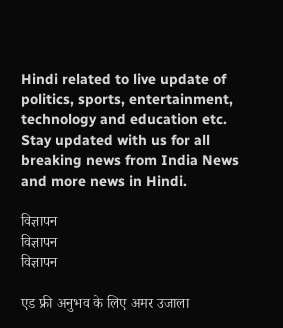Hindi related to live update of politics, sports, entertainment, technology and education etc. Stay updated with us for all breaking news from India News and more news in Hindi.

विज्ञापन
विज्ञापन
विज्ञापन

एड फ्री अनुभव के लिए अमर उजाला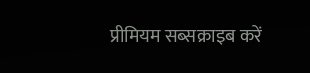प्रीमियम सब्सक्राइब करें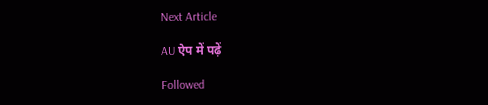Next Article

AU ऐप में पढ़ें

Followed